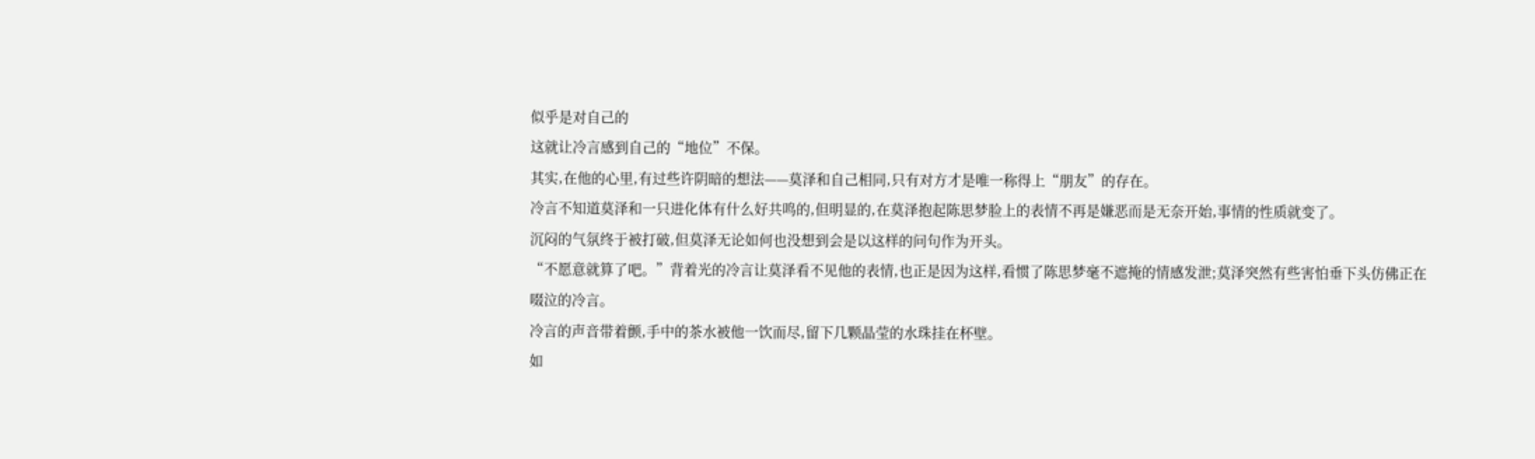似乎是对自己的
这就让冷言感到自己的“地位”不保。
其实,在他的心里,有过些许阴暗的想法——莫泽和自己相同,只有对方才是唯一称得上“朋友”的存在。
冷言不知道莫泽和一只进化体有什么好共鸣的,但明显的,在莫泽抱起陈思梦脸上的表情不再是嫌恶而是无奈开始,事情的性质就变了。
沉闷的气氛终于被打破,但莫泽无论如何也没想到会是以这样的问句作为开头。
“不愿意就算了吧。”背着光的冷言让莫泽看不见他的表情,也正是因为这样,看惯了陈思梦毫不遮掩的情感发泄;莫泽突然有些害怕垂下头仿佛正在啜泣的冷言。
冷言的声音带着颤,手中的茶水被他一饮而尽,留下几颗晶莹的水珠挂在杯壁。
如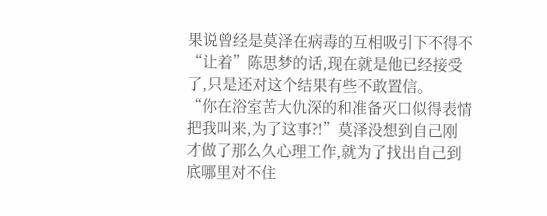果说曾经是莫泽在病毒的互相吸引下不得不“让着”陈思梦的话,现在就是他已经接受了,只是还对这个结果有些不敢置信。
“你在浴室苦大仇深的和准备灭口似得表情把我叫来,为了这事?!”莫泽没想到自己刚才做了那么久心理工作,就为了找出自己到底哪里对不住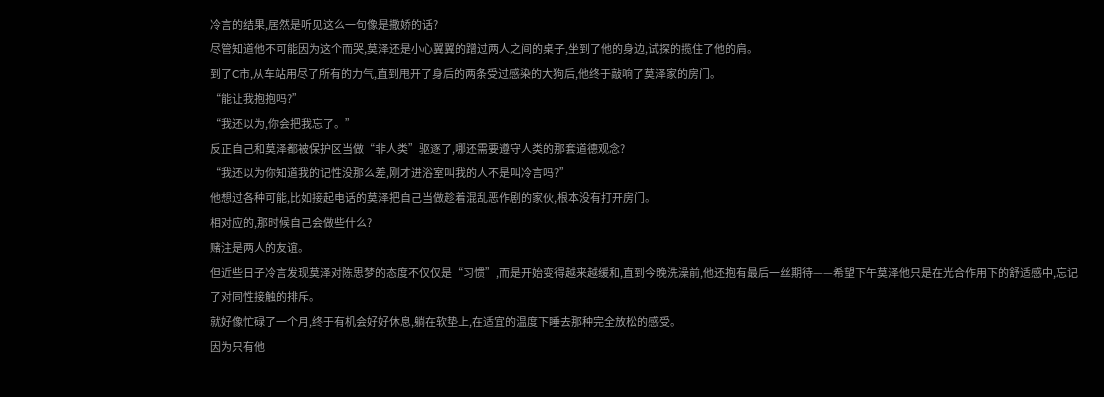冷言的结果,居然是听见这么一句像是撒娇的话?
尽管知道他不可能因为这个而哭,莫泽还是小心翼翼的蹭过两人之间的桌子,坐到了他的身边,试探的揽住了他的肩。
到了C市,从车站用尽了所有的力气,直到甩开了身后的两条受过感染的大狗后,他终于敲响了莫泽家的房门。
“能让我抱抱吗?”
“我还以为,你会把我忘了。”
反正自己和莫泽都被保护区当做“非人类”驱逐了,哪还需要遵守人类的那套道德观念?
“我还以为你知道我的记性没那么差,刚才进浴室叫我的人不是叫冷言吗?”
他想过各种可能,比如接起电话的莫泽把自己当做趁着混乱恶作剧的家伙,根本没有打开房门。
相对应的,那时候自己会做些什么?
赌注是两人的友谊。
但近些日子冷言发现莫泽对陈思梦的态度不仅仅是“习惯”,而是开始变得越来越缓和,直到今晚洗澡前,他还抱有最后一丝期待——希望下午莫泽他只是在光合作用下的舒适感中,忘记了对同性接触的排斥。
就好像忙碌了一个月,终于有机会好好休息,躺在软垫上,在适宜的温度下睡去那种完全放松的感受。
因为只有他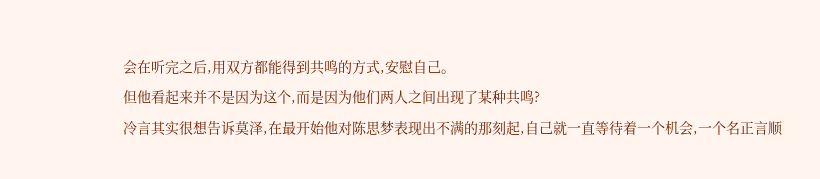会在听完之后,用双方都能得到共鸣的方式,安慰自己。
但他看起来并不是因为这个,而是因为他们两人之间出现了某种共鸣?
冷言其实很想告诉莫泽,在最开始他对陈思梦表现出不满的那刻起,自己就一直等待着一个机会,一个名正言顺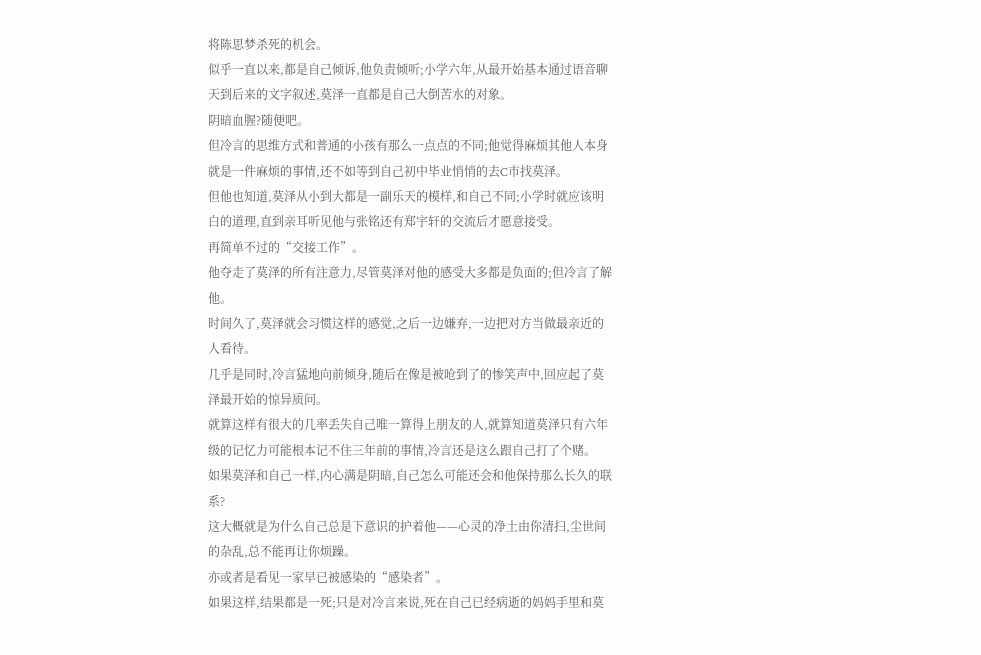将陈思梦杀死的机会。
似乎一直以来,都是自己倾诉,他负责倾听;小学六年,从最开始基本通过语音聊天到后来的文字叙述,莫泽一直都是自己大倒苦水的对象。
阴暗血腥?随便吧。
但冷言的思维方式和普通的小孩有那么一点点的不同;他觉得麻烦其他人本身就是一件麻烦的事情,还不如等到自己初中毕业悄悄的去C市找莫泽。
但他也知道,莫泽从小到大都是一副乐天的模样,和自己不同;小学时就应该明白的道理,直到亲耳听见他与张铭还有郑宇轩的交流后才愿意接受。
再简单不过的“交接工作”。
他夺走了莫泽的所有注意力,尽管莫泽对他的感受大多都是负面的;但冷言了解他。
时间久了,莫泽就会习惯这样的感觉,之后一边嫌弃,一边把对方当做最亲近的人看待。
几乎是同时,冷言猛地向前倾身,随后在像是被呛到了的惨笑声中,回应起了莫泽最开始的惊异质问。
就算这样有很大的几率丢失自己唯一算得上朋友的人,就算知道莫泽只有六年级的记忆力可能根本记不住三年前的事情,冷言还是这么跟自己打了个赌。
如果莫泽和自己一样,内心满是阴暗,自己怎么可能还会和他保持那么长久的联系?
这大概就是为什么自己总是下意识的护着他——心灵的净土由你清扫,尘世间的杂乱,总不能再让你烦躁。
亦或者是看见一家早已被感染的“感染者”。
如果这样,结果都是一死;只是对冷言来说,死在自己已经病逝的妈妈手里和莫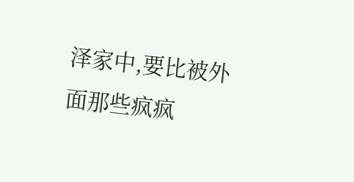泽家中,要比被外面那些疯疯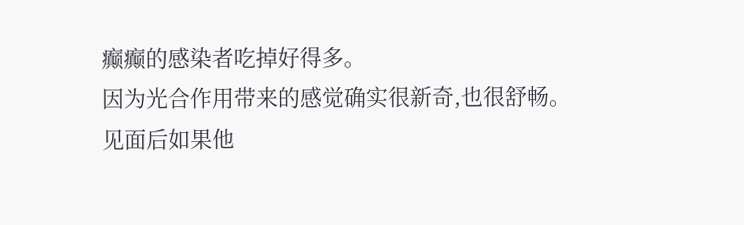癫癫的感染者吃掉好得多。
因为光合作用带来的感觉确实很新奇,也很舒畅。
见面后如果他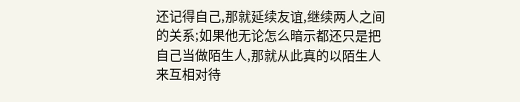还记得自己,那就延续友谊,继续两人之间的关系;如果他无论怎么暗示都还只是把自己当做陌生人,那就从此真的以陌生人来互相对待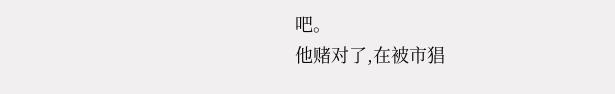吧。
他赌对了,在被市猖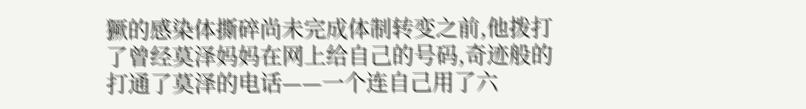獗的感染体撕碎尚未完成体制转变之前,他拨打了曾经莫泽妈妈在网上给自己的号码,奇迹般的打通了莫泽的电话——一个连自己用了六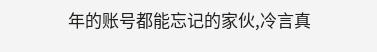年的账号都能忘记的家伙,冷言真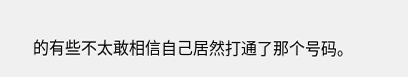的有些不太敢相信自己居然打通了那个号码。